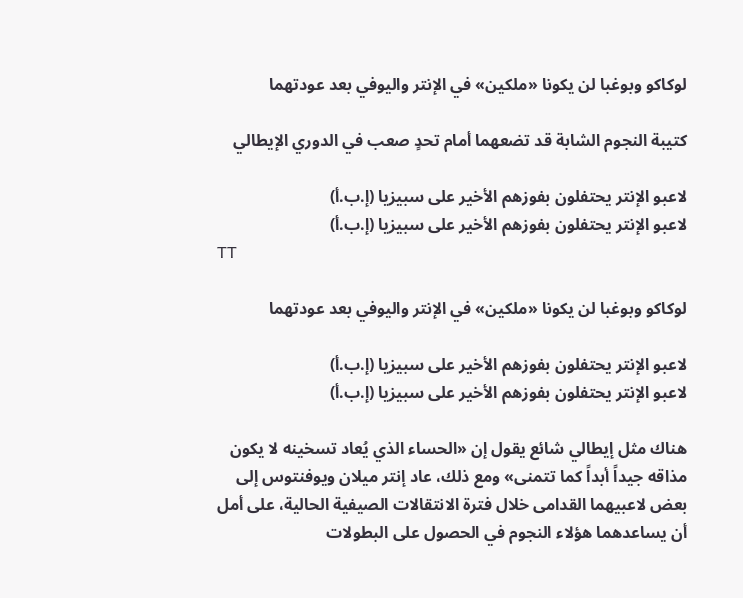لوكاكو وبوغبا لن يكونا «ملكين» في الإنتر واليوفي بعد عودتهما

كتيبة النجوم الشابة قد تضعهما أمام تحدٍ صعب في الدوري الإيطالي

لاعبو الإنتر يحتفلون بفوزهم الأخير على سبيزيا (إ.ب.أ)
لاعبو الإنتر يحتفلون بفوزهم الأخير على سبيزيا (إ.ب.أ)
TT

لوكاكو وبوغبا لن يكونا «ملكين» في الإنتر واليوفي بعد عودتهما

لاعبو الإنتر يحتفلون بفوزهم الأخير على سبيزيا (إ.ب.أ)
لاعبو الإنتر يحتفلون بفوزهم الأخير على سبيزيا (إ.ب.أ)

هناك مثل إيطالي شائع يقول إن «الحساء الذي يُعاد تسخينه لا يكون مذاقه جيداً أبداً كما تتمنى» ومع ذلك، عاد إنتر ميلان ويوفنتوس إلى بعض لاعبيهما القدامى خلال فترة الانتقالات الصيفية الحالية، على أمل أن يساعدهما هؤلاء النجوم في الحصول على البطولات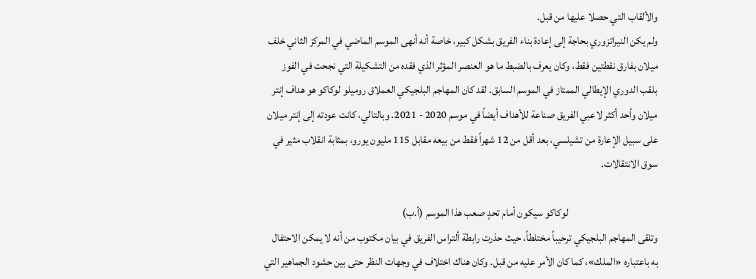والألقاب التي حصلا عليها من قبل.
ولم يكن النيراتزوري بحاجة إلى إعادة بناء الفريق بشكل كبير، خاصة أنه أنهى الموسم الماضي في المركز الثاني خلف ميلان بفارق نقطتين فقط، وكان يعرف بالضبط ما هو العنصر المؤثر الذي فقده من التشكيلة التي نجحت في الفوز بلقب الدوري الإيطالي الممتاز في الموسم السابق. لقد كان المهاجم البلجيكي العملاق روميلو لوكاكو هو هداف إنتر ميلان وأحد أكثر لاعبي الفريق صناعة للأهداف أيضاً في موسم 2020 - 2021. وبالتالي، كانت عودته إلى إنتر ميلان على سبيل الإعارة من تشيلسي، بعد أقل من 12 شهراً فقط من بيعه مقابل 115 مليون يورو، بمثابة انقلاب مثير في سوق الانتقالات.

                                          لوكاكو سيكون أمام تحدٍ صعب هذا الموسم (أ.ب)
وتلقى المهاجم البلجيكي ترحيباً مختلطاً، حيث حذرت رابطة ألتراس الفريق في بيان مكتوب من أنه لا يمكن الاحتفال به باعتباره «الملك»، كما كان الأمر عليه من قبل. وكان هناك اختلاف في وجهات النظر حتى بين حشود الجماهير التي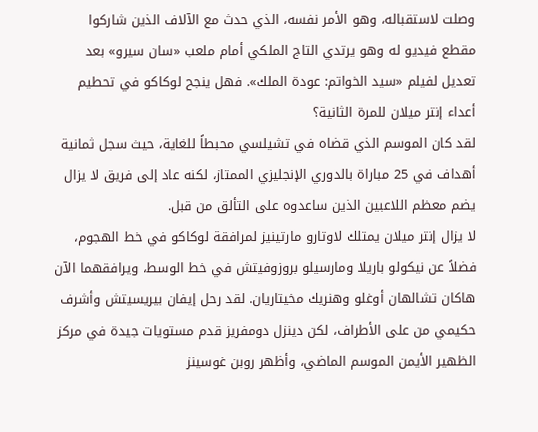وصلت لاستقباله، وهو الأمر نفسه، الذي حدث مع الآلاف الذين شاركوا مقطع فيديو له وهو يرتدي التاج الملكي أمام ملعب «سان سيرو» بعد تعديل لفيلم «سيد الخواتم: عودة الملك». فهل ينجح لوكاكو في تحطيم أعداء إنتر ميلان للمرة الثانية؟
لقد كان الموسم الذي قضاه في تشيلسي محبطاً للغاية، حيث سجل ثمانية أهداف في 25 مباراة بالدوري الإنجليزي الممتاز، لكنه عاد إلى فريق لا يزال يضم معظم اللاعبين الذين ساعدوه على التألق من قبل.
لا يزال إنتر ميلان يمتلك لاوتارو مارتينيز لمرافقة لوكاكو في خط الهجوم، فضلاً عن نيكولو باريلا ومارسيلو بروزوفيتش في خط الوسط، ويرافقهما الآن هاكان تشالهان أوغلو وهنريك مخيتاريان. لقد رحل إيفان بيريسيتش وأشرف حكيمي من على الأطراف، لكن دينزل دومفريز قدم مستويات جيدة في مركز الظهير الأيمن الموسم الماضي، وأظهر روبن غوسينز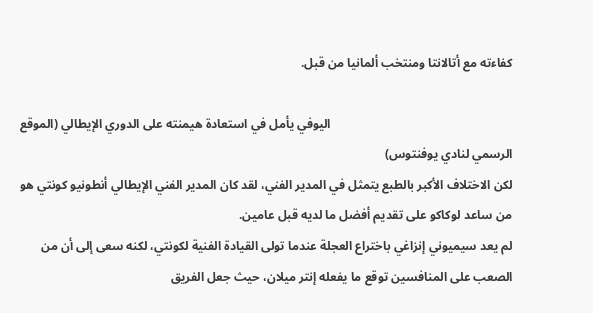كفاءته مع أتالانتا ومنتخب ألمانيا من قبل.

                                                          اليوفي يأمل في استعادة هيمنته على الدوري الإيطالي (الموقع الرسمي لنادي يوفنتوس)
لكن الاختلاف الأكبر بالطبع يتمثل في المدير الفني، لقد كان المدير الفني الإيطالي أنطونيو كونتي هو من ساعد لوكاكو على تقديم أفضل ما لديه قبل عامين.
لم يعد سيميوني إنزاغي باختراع العجلة عندما تولى القيادة الفنية لكونتي، لكنه سعى إلى أن من الصعب على المنافسين توقع ما يفعله إنتر ميلان، حيث جعل الفريق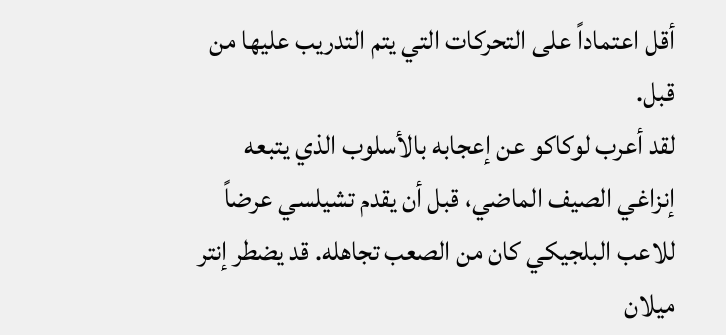أقل اعتماداً على التحركات التي يتم التدريب عليها من قبل.
لقد أعرب لوكاكو عن إعجابه بالأسلوب الذي يتبعه إنزاغي الصيف الماضي، قبل أن يقدم تشيلسي عرضاً للاعب البلجيكي كان من الصعب تجاهله. قد يضطر إنتر ميلان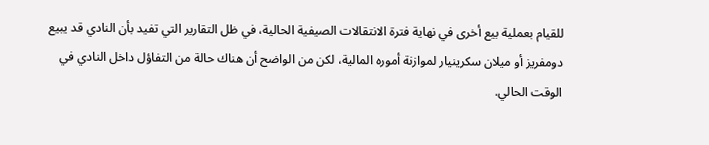للقيام بعملية بيع أخرى في نهاية فترة الانتقالات الصيفية الحالية، في ظل التقارير التي تفيد بأن النادي قد يبيع دومفريز أو ميلان سكرينيار لموازنة أموره المالية، لكن من الواضح أن هناك حالة من التفاؤل داخل النادي في الوقت الحالي.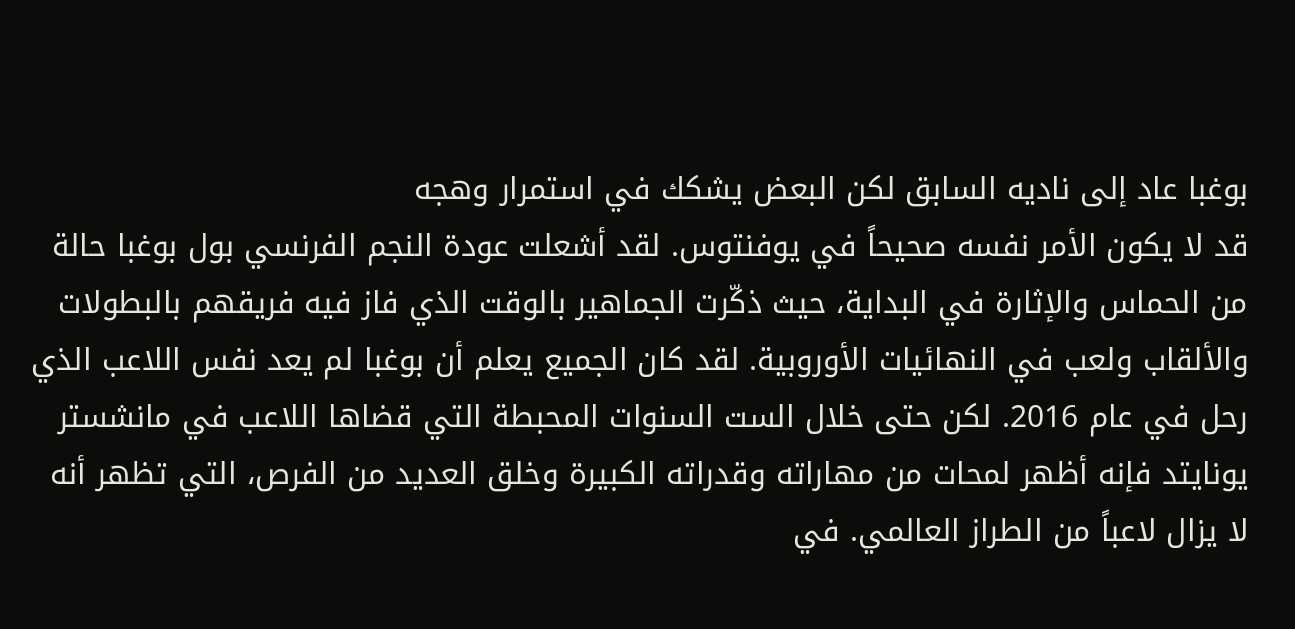بوغبا عاد إلى ناديه السابق لكن البعض يشكك في استمرار وهجه
قد لا يكون الأمر نفسه صحيحاً في يوفنتوس. لقد أشعلت عودة النجم الفرنسي بول بوغبا حالة من الحماس والإثارة في البداية، حيث ذكّرت الجماهير بالوقت الذي فاز فيه فريقهم بالبطولات والألقاب ولعب في النهائيات الأوروبية. لقد كان الجميع يعلم أن بوغبا لم يعد نفس اللاعب الذي رحل في عام 2016. لكن حتى خلال الست السنوات المحبطة التي قضاها اللاعب في مانشستر يونايتد فإنه أظهر لمحات من مهاراته وقدراته الكبيرة وخلق العديد من الفرص، التي تظهر أنه لا يزال لاعباً من الطراز العالمي. في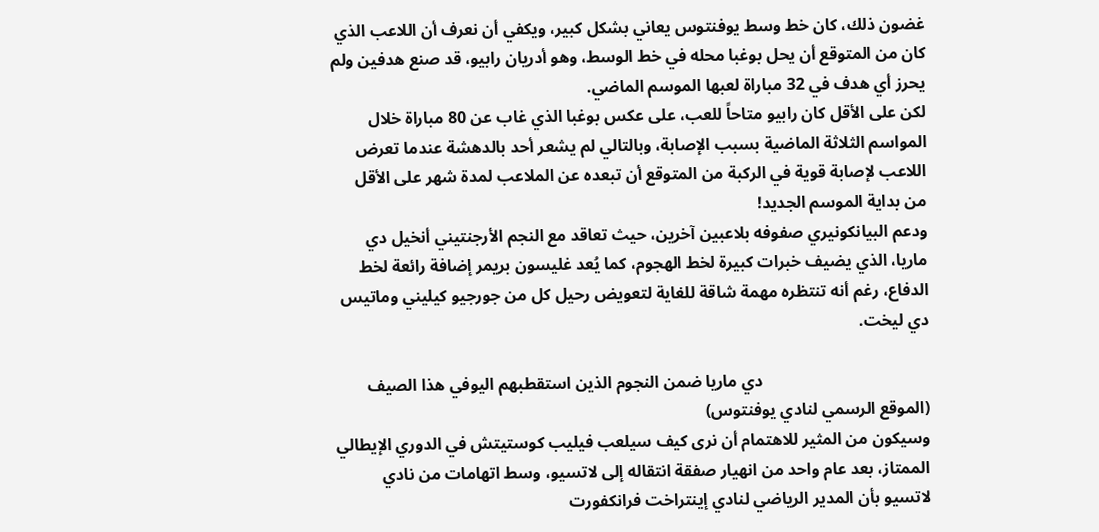غضون ذلك، كان خط وسط يوفنتوس يعاني بشكل كبير، ويكفي أن نعرف أن اللاعب الذي كان من المتوقع أن يحل بوغبا محله في خط الوسط، وهو أدريان رابيو، قد صنع هدفين ولم يحرز أي هدف في 32 مباراة لعبها الموسم الماضي.
لكن على الأقل كان رابيو متاحاً للعب، على عكس بوغبا الذي غاب عن 80 مباراة خلال المواسم الثلاثة الماضية بسبب الإصابة، وبالتالي لم يشعر أحد بالدهشة عندما تعرض اللاعب لإصابة قوية في الركبة من المتوقع أن تبعده عن الملاعب لمدة شهر على الأقل من بداية الموسم الجديد!
ودعم البيانكونيري صفوفه بلاعبين آخرين، حيث تعاقد مع النجم الأرجنتيني أنخيل دي ماريا، الذي يضيف خبرات كبيرة لخط الهجوم، كما يُعد غليسون بريمر إضافة رائعة لخط الدفاع، رغم أنه تنتظره مهمة شاقة للغاية لتعويض رحيل كل من جورجيو كيليني وماتيس دي ليخت.

                                        دي ماريا ضمن النجوم الذين استقطبهم اليوفي هذا الصيف (الموقع الرسمي لنادي يوفنتوس)
وسيكون من المثير للاهتمام أن نرى كيف سيلعب فيليب كوستيتش في الدوري الإيطالي الممتاز، بعد عام واحد من انهيار صفقة انتقاله إلى لاتسيو، وسط اتهامات من نادي لاتسيو بأن المدير الرياضي لنادي إينتراخت فرانكفورت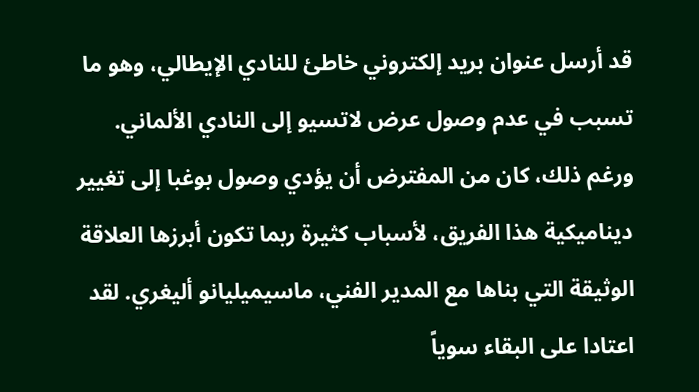قد أرسل عنوان بريد إلكتروني خاطئ للنادي الإيطالي، وهو ما تسبب في عدم وصول عرض لاتسيو إلى النادي الألماني.
ورغم ذلك، كان من المفترض أن يؤدي وصول بوغبا إلى تغيير ديناميكية هذا الفريق، لأسباب كثيرة ربما تكون أبرزها العلاقة الوثيقة التي بناها مع المدير الفني، ماسيميليانو أليغري. لقد اعتادا على البقاء سوياً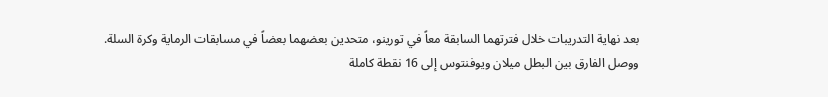بعد نهاية التدريبات خلال فترتهما السابقة معاً في تورينو، متحدين بعضهما بعضاً في مسابقات الرماية وكرة السلة.
ووصل الفارق بين البطل ميلان ويوفنتوس إلى 16 نقطة كاملة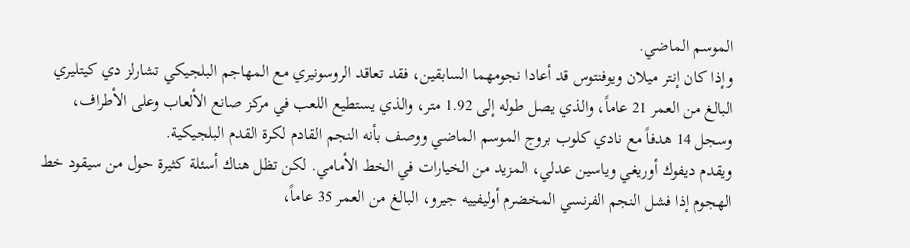الموسم الماضي.
وإذا كان إنتر ميلان ويوفنتوس قد أعادا نجومهما السابقين، فقد تعاقد الروسونيري مع المهاجم البلجيكي تشارلز دي كيتليري البالغ من العمر 21 عاماً، والذي يصل طوله إلى 1.92 متر، والذي يستطيع اللعب في مركز صانع الألعاب وعلى الأطراف، وسجل 14 هدفاً مع نادي كلوب بروج الموسم الماضي ووصف بأنه النجم القادم لكرة القدم البلجيكية.
ويقدم ديفوك أوريغي وياسين عدلي، المزيد من الخيارات في الخط الأمامي. لكن تظل هناك أسئلة كثيرة حول من سيقود خط الهجوم إذا فشل النجم الفرنسي المخضرم أوليفييه جيرو، البالغ من العمر 35 عاماً،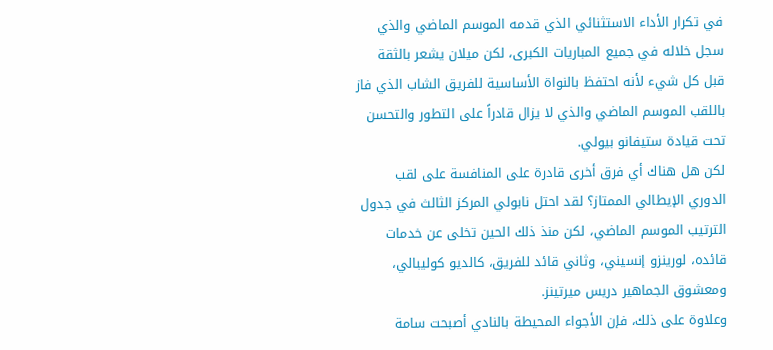في تكرار الأداء الاستثنائي الذي قدمه الموسم الماضي والذي سجل خلاله في جميع المباريات الكبرى، لكن ميلان يشعر بالثقة قبل كل شيء لأنه احتفظ بالنواة الأساسية للفريق الشاب الذي فاز باللقب الموسم الماضي والذي لا يزال قادراً على التطور والتحسن تحت قيادة ستيفانو بيولي.
لكن هل هناك أي فرق أخرى قادرة على المنافسة على لقب الدوري الإيطالي الممتاز؟ لقد احتل نابولي المركز الثالث في جدول الترتيب الموسم الماضي، لكن منذ ذلك الحين تخلى عن خدمات قائده، لورينزو إنسيني، وثاني قائد للفريق، كالديو كوليبالي، ومعشوق الجماهير دريس ميرتينز.
وعلاوة على ذلك، فإن الأجواء المحيطة بالنادي أصبحت سامة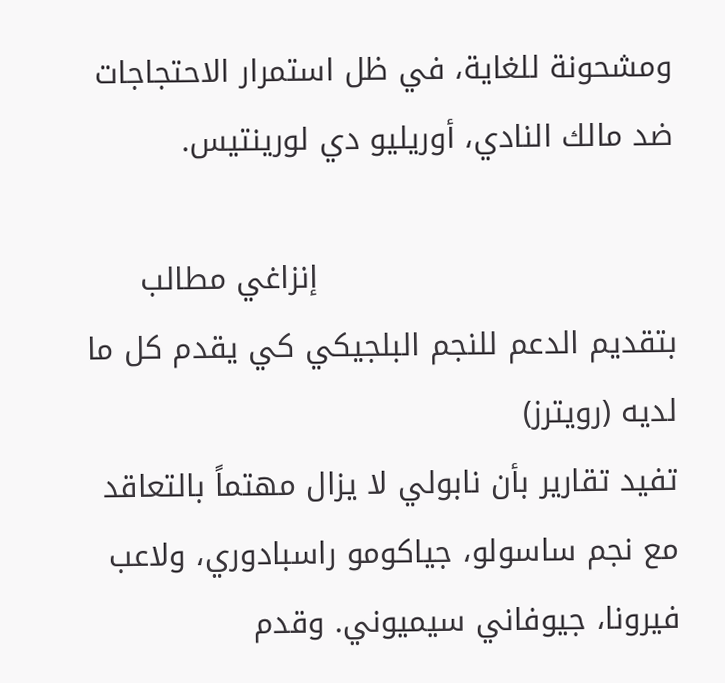ومشحونة للغاية، في ظل استمرار الاحتجاجات ضد مالك النادي، أوريليو دي لورينتيس.

                                   إنزاغي مطالب بتقديم الدعم للنجم البلجيكي كي يقدم كل ما لديه (رويترز)
تفيد تقارير بأن نابولي لا يزال مهتماً بالتعاقد مع نجم ساسولو، جياكومو راسبادوري، ولاعب فيرونا، جيوفاني سيميوني. وقدم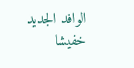الوافد الجديد خفيشا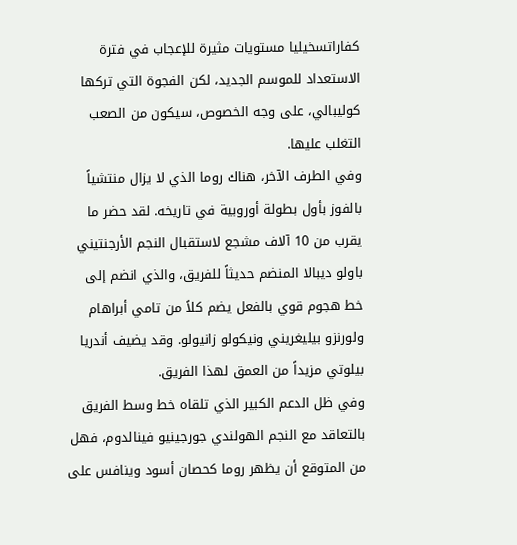كفاراتسخيليا مستويات مثيرة للإعجاب في فترة الاستعداد للموسم الجديد، لكن الفجوة التي تركها كوليبالي، على وجه الخصوص، سيكون من الصعب التغلب عليها.
وفي الطرف الآخر، هناك روما الذي لا يزال منتشياً بالفوز بأول بطولة أوروبية في تاريخه. لقد حضر ما يقرب من 10 آلاف مشجع لاستقبال النجم الأرجنتيني باولو ديبالا المنضم حديثاً للفريق، والذي انضم إلى خط هجوم قوي بالفعل يضم كلاً من تامي أبراهام ولورنزو بيليغريني ونيكولو زانيولو. وقد يضيف أندريا بيلوتي مزيداً من العمق لهذا الفريق.
وفي ظل الدعم الكبير الذي تلقاه خط وسط الفريق بالتعاقد مع النجم الهولندي جورجينيو فينالدوم، فهل من المتوقع أن يظهر روما كحصان أسود وينافس على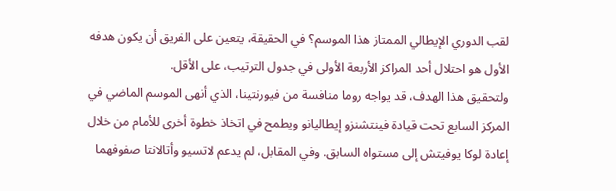لقب الدوري الإيطالي الممتاز هذا الموسم؟ في الحقيقة، يتعين على الفريق أن يكون هدفه الأول هو احتلال أحد المراكز الأربعة الأولى في جدول الترتيب، على الأقل.
ولتحقيق هذا الهدف، قد يواجه روما منافسة من فيورنتينا، الذي أنهى الموسم الماضي في المركز السابع تحت قيادة فينتشنزو إيطاليانو ويطمح في اتخاذ خطوة أخرى للأمام من خلال إعادة لوكا يوفيتش إلى مستواه السابق. وفي المقابل، لم يدعم لاتسيو وأتالانتا صفوفهما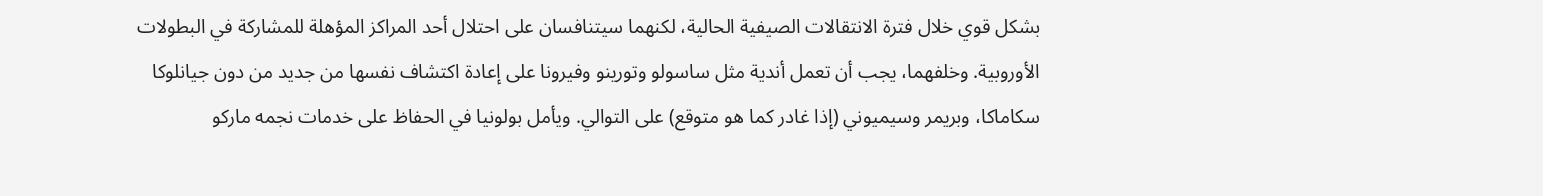بشكل قوي خلال فترة الانتقالات الصيفية الحالية، لكنهما سيتنافسان على احتلال أحد المراكز المؤهلة للمشاركة في البطولات الأوروبية. وخلفهما، يجب أن تعمل أندية مثل ساسولو وتورينو وفيرونا على إعادة اكتشاف نفسها من جديد من دون جيانلوكا سكاماكا، وبريمر وسيميوني (إذا غادر كما هو متوقع) على التوالي. ويأمل بولونيا في الحفاظ على خدمات نجمه ماركو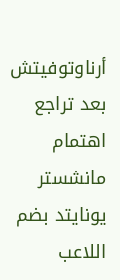أرناوتوفيتش بعد تراجع اهتمام مانشستر يونايتد بضم اللاعب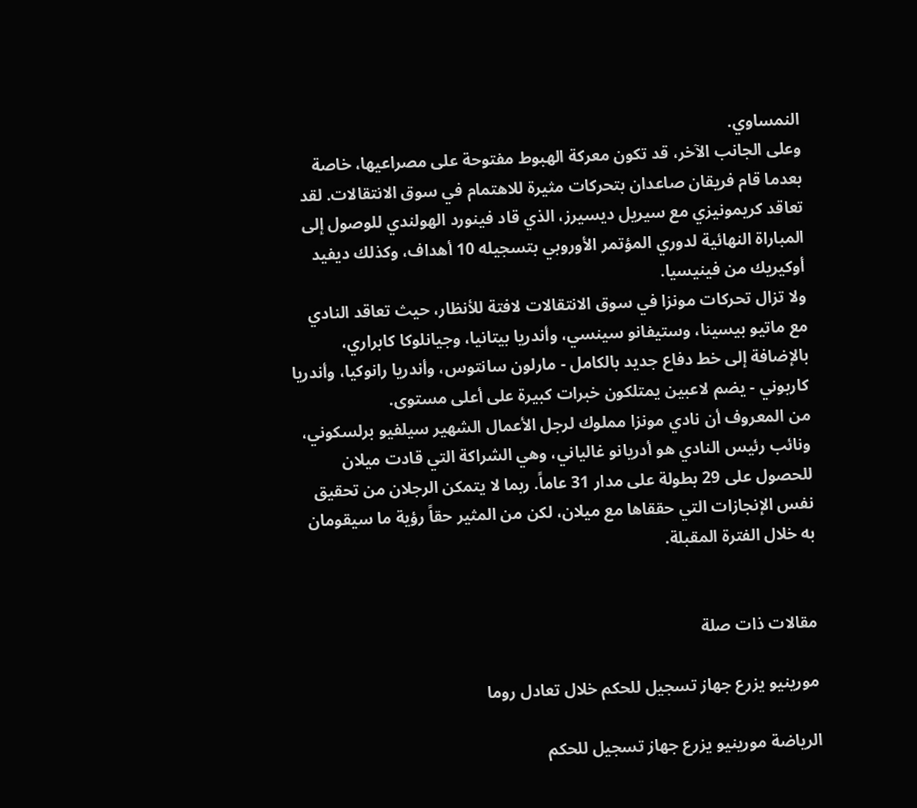النمساوي.
وعلى الجانب الآخر، قد تكون معركة الهبوط مفتوحة على مصراعيها، خاصة بعدما قام فريقان صاعدان بتحركات مثيرة للاهتمام في سوق الانتقالات. لقد تعاقد كريمونيزي مع سيريل ديسيرز، الذي قاد فينورد الهولندي للوصول إلى المباراة النهائية لدوري المؤتمر الأوروبي بتسجيله 10 أهداف، وكذلك ديفيد أوكيريك من فينيسيا.
ولا تزال تحركات مونزا في سوق الانتقالات لافتة للأنظار، حيث تعاقد النادي مع ماتيو بيسينا، وستيفانو سينسي، وأندريا بيتانيا، وجيانلوكا كابراري، بالإضافة إلى خط دفاع جديد بالكامل - مارلون سانتوس، وأندريا رانوكيا، وأندريا كاربوني - يضم لاعبين يمتلكون خبرات كبيرة على أعلى مستوى.
من المعروف أن نادي مونزا مملوك لرجل الأعمال الشهير سيلفيو برلسكوني، ونائب رئيس النادي هو أدريانو غالياني، وهي الشراكة التي قادت ميلان للحصول على 29 بطولة على مدار 31 عاماً. ربما لا يتمكن الرجلان من تحقيق نفس الإنجازات التي حققاها مع ميلان، لكن من المثير حقاً رؤية ما سيقومان به خلال الفترة المقبلة.


مقالات ذات صلة

مورينيو يزرع جهاز تسجيل للحكم خلال تعادل روما

الرياضة مورينيو يزرع جهاز تسجيل للحكم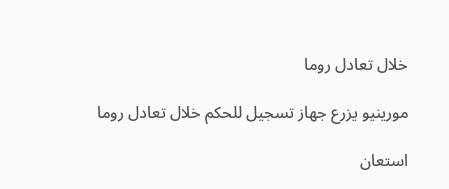خلال تعادل روما

مورينيو يزرع جهاز تسجيل للحكم خلال تعادل روما

استعان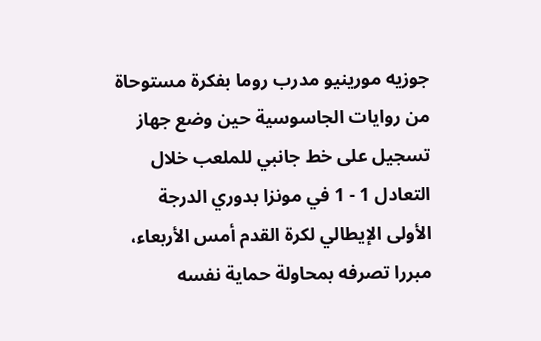جوزيه مورينيو مدرب روما بفكرة مستوحاة من روايات الجاسوسية حين وضع جهاز تسجيل على خط جانبي للملعب خلال التعادل 1 - 1 في مونزا بدوري الدرجة الأولى الإيطالي لكرة القدم أمس الأربعاء، مبررا تصرفه بمحاولة حماية نفسه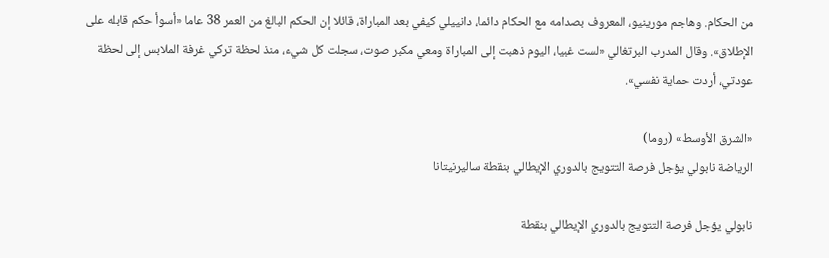من الحكام. وهاجم مورينيو، المعروف بصدامه مع الحكام دائما، دانييلي كيفي بعد المباراة، قائلا إن الحكم البالغ من العمر 38 عاما «أسوأ حكم قابله على الإطلاق». وقال المدرب البرتغالي «لست غبيا، اليوم ذهبت إلى المباراة ومعي مكبر صوت، سجلت كل شيء، منذ لحظة تركي غرفة الملابس إلى لحظة عودتي، أردت حماية نفسي».

«الشرق الأوسط» (روما)
الرياضة نابولي يؤجل فرصة التتويج بالدوري الإيطالي بنقطة ساليرنيتانا

نابولي يؤجل فرصة التتويج بالدوري الإيطالي بنقطة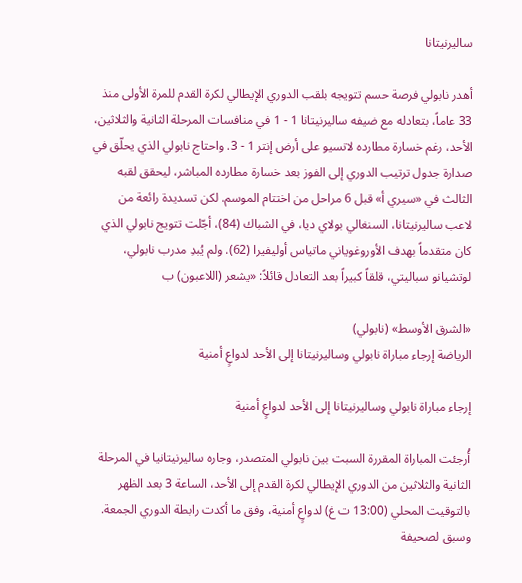ساليرنيتانا

أهدر نابولي فرصة حسم تتويجه بلقب الدوري الإيطالي لكرة القدم للمرة الأولى منذ 33 عاماً، بتعادله مع ضيفه ساليرنيتانا 1 - 1 في منافسات المرحلة الثانية والثلاثين، الأحد، رغم خسارة مطارده لاتسيو على أرض إنتر 1 - 3. واحتاج نابولي الذي يحلّق في صدارة جدول ترتيب الدوري إلى الفوز بعد خسارة مطارده المباشر، ليحقق لقبه الثالث في «سيري أ» قبل 6 مراحل من اختتام الموسم. لكن تسديدة رائعة من لاعب ساليرنيتانا، السنغالي بولاي ديا، في الشباك (84)، أجّلت تتويج نابولي الذي كان متقدماً بهدف الأوروغوياني ماتياس أوليفيرا (62). ولم يُبدِ مدرب نابولي، لوتشيانو سباليتي، قلقاً كبيراً بعد التعادل قائلاً: «يشعر (اللاعبون) ب

«الشرق الأوسط» (نابولي)
الرياضة إرجاء مباراة نابولي وساليرنيتانا إلى الأحد لدواعٍ أمنية

إرجاء مباراة نابولي وساليرنيتانا إلى الأحد لدواعٍ أمنية

أُرجئت المباراة المقررة السبت بين نابولي المتصدر، وجاره ساليرنيتانيا في المرحلة الثانية والثلاثين من الدوري الإيطالي لكرة القدم إلى الأحد، الساعة 3 بعد الظهر بالتوقيت المحلي (13:00 ت غ) لدواعٍ أمنية، وفق ما أكدت رابطة الدوري الجمعة. وسبق لصحيفة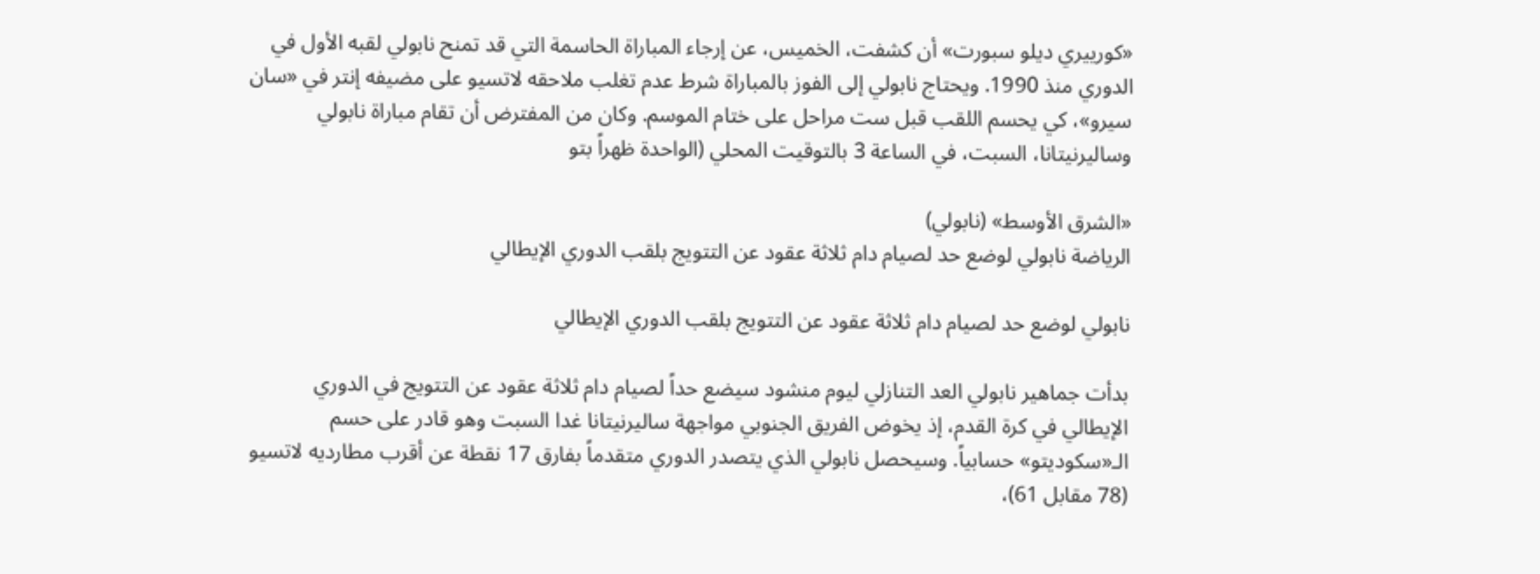«كورييري ديلو سبورت» أن كشفت، الخميس، عن إرجاء المباراة الحاسمة التي قد تمنح نابولي لقبه الأول في الدوري منذ 1990. ويحتاج نابولي إلى الفوز بالمباراة شرط عدم تغلب ملاحقه لاتسيو على مضيفه إنتر في «سان سيرو»، كي يحسم اللقب قبل ست مراحل على ختام الموسم. وكان من المفترض أن تقام مباراة نابولي وساليرنيتانا، السبت، في الساعة 3 بالتوقيت المحلي (الواحدة ظهراً بتو

«الشرق الأوسط» (نابولي)
الرياضة نابولي لوضع حد لصيام دام ثلاثة عقود عن التتويج بلقب الدوري الإيطالي

نابولي لوضع حد لصيام دام ثلاثة عقود عن التتويج بلقب الدوري الإيطالي

بدأت جماهير نابولي العد التنازلي ليوم منشود سيضع حداً لصيام دام ثلاثة عقود عن التتويج في الدوري الإيطالي في كرة القدم، إذ يخوض الفريق الجنوبي مواجهة ساليرنيتانا غدا السبت وهو قادر على حسم الـ«سكوديتو» حسابياً. وسيحصل نابولي الذي يتصدر الدوري متقدماً بفارق 17 نقطة عن أقرب مطارديه لاتسيو (78 مقابل 61)،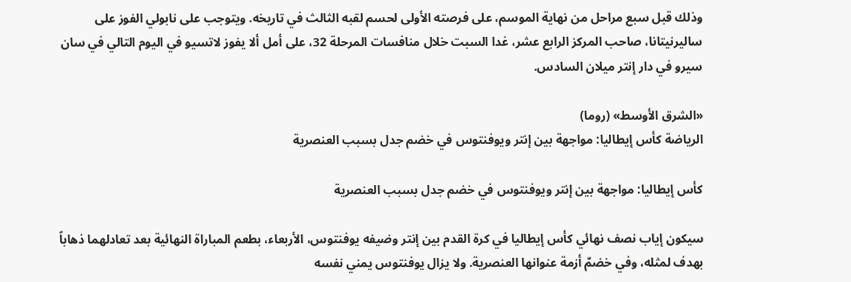وذلك قبل سبع مراحل من نهاية الموسم، على فرصته الأولى لحسم لقبه الثالث في تاريخه. ويتوجب على نابولي الفوز على ساليرنيتانا، صاحب المركز الرابع عشر، غدا السبت خلال منافسات المرحلة 32، على أمل ألا يفوز لاتسيو في اليوم التالي في سان سيرو في دار إنتر ميلان السادس.

«الشرق الأوسط» (روما)
الرياضة كأس إيطاليا: مواجهة بين إنتر ويوفنتوس في خضم جدل بسبب العنصرية

كأس إيطاليا: مواجهة بين إنتر ويوفنتوس في خضم جدل بسبب العنصرية

سيكون إياب نصف نهائي كأس إيطاليا في كرة القدم بين إنتر وضيفه يوفنتوس، الأربعاء، بطعم المباراة النهائية بعد تعادلهما ذهاباً بهدف لمثله، وفي خضمّ أزمة عنوانها العنصرية. ولا يزال يوفنتوس يمني نفسه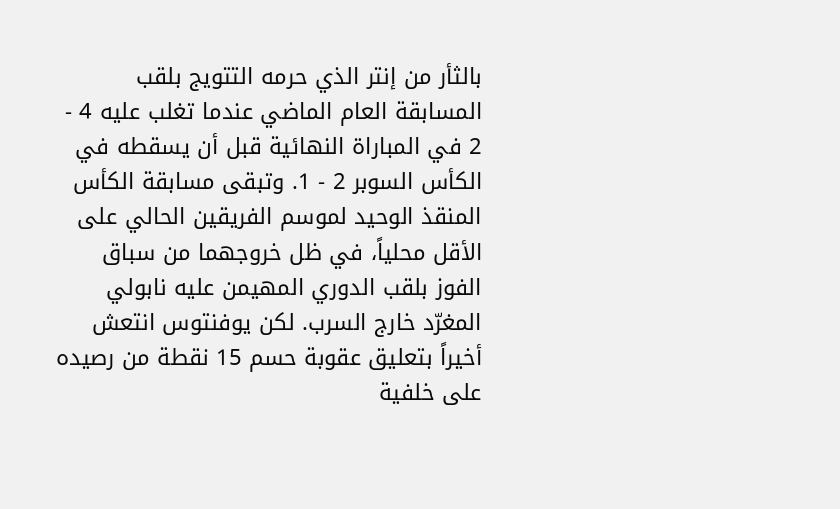بالثأر من إنتر الذي حرمه التتويج بلقب المسابقة العام الماضي عندما تغلب عليه 4 - 2 في المباراة النهائية قبل أن يسقطه في الكأس السوبر 2 - 1. وتبقى مسابقة الكأس المنقذ الوحيد لموسم الفريقين الحالي على الأقل محلياً، في ظل خروجهما من سباق الفوز بلقب الدوري المهيمن عليه نابولي المغرّد خارج السرب. لكن يوفنتوس انتعش أخيراً بتعليق عقوبة حسم 15 نقطة من رصيده على خلفية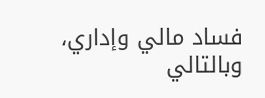فساد مالي وإداري، وبالتالي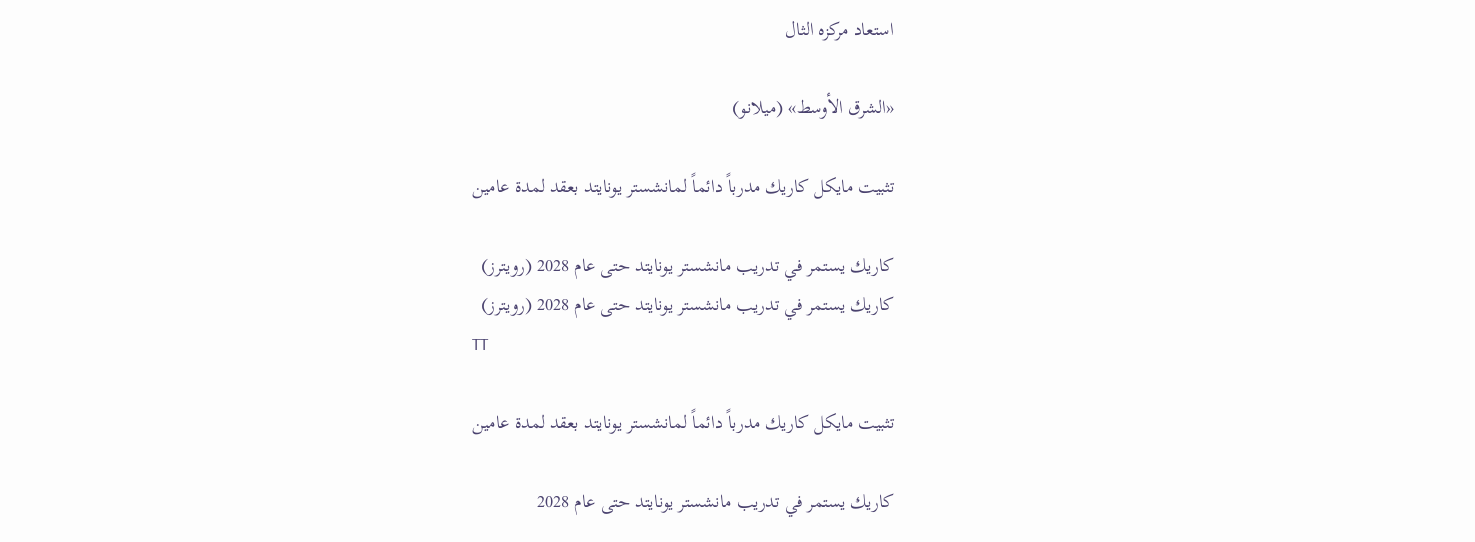استعاد مركزه الثال

«الشرق الأوسط» (ميلانو)

تثبيت مايكل كاريك مدرباً دائماً لمانشستر يونايتد بعقد لمدة عامين

كاريك يستمر في تدريب مانشستر يونايتد حتى عام 2028 (رويترز)
كاريك يستمر في تدريب مانشستر يونايتد حتى عام 2028 (رويترز)
TT

تثبيت مايكل كاريك مدرباً دائماً لمانشستر يونايتد بعقد لمدة عامين

كاريك يستمر في تدريب مانشستر يونايتد حتى عام 2028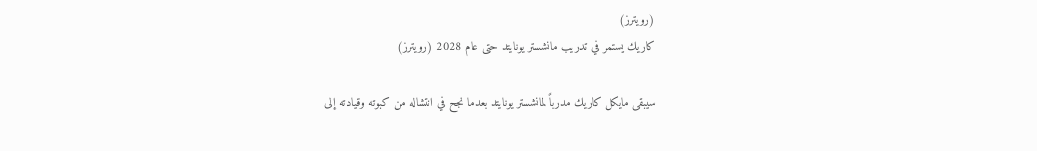(رويترز)
كاريك يستمر في تدريب مانشستر يونايتد حتى عام 2028 (رويترز)

سيبقى مايكل كاريك مدرباً لمانشستر يونايتد بعدما نجح في انتشاله من كبوته وقيادته إلى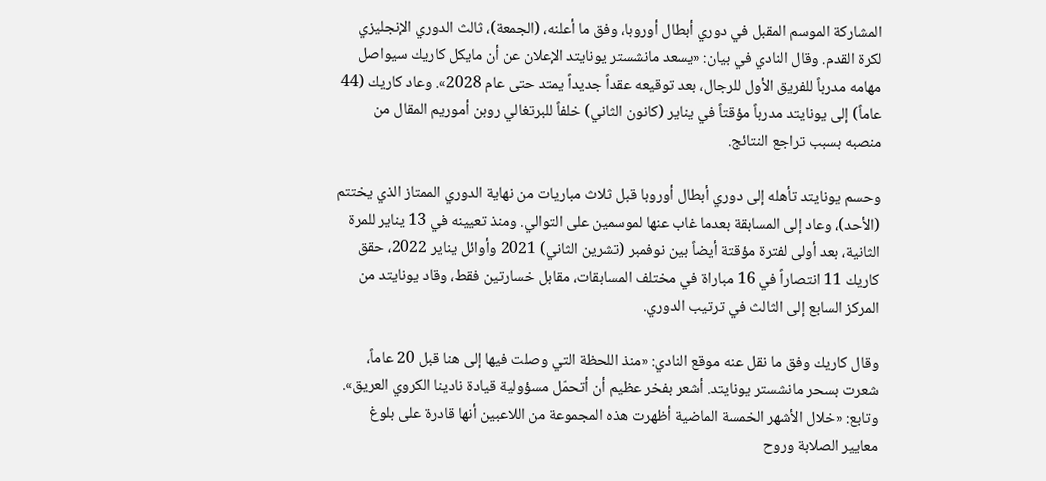المشاركة الموسم المقبل في دوري أبطال أوروبا، وفق ما أعلنه، (الجمعة)، ثالث الدوري الإنجليزي لكرة القدم. وقال النادي في بيان: «يسعد مانشستر يونايتد الإعلان عن أن مايكل كاريك سيواصل مهامه مدرباً للفريق الأول للرجال، بعد توقيعه عقداً جديداً يمتد حتى عام 2028». وعاد كاريك (44 عاماً) إلى يونايتد مدرباً مؤقتاً في يناير (كانون الثاني) خلفاً للبرتغالي روبن أموريم المقال من منصبه بسبب تراجع النتائج.

وحسم يونايتد تأهله إلى دوري أبطال أوروبا قبل ثلاث مباريات من نهاية الدوري الممتاز الذي يختتم (الأحد)، وعاد إلى المسابقة بعدما غاب عنها لموسمين على التوالي. ومنذ تعيينه في 13 يناير للمرة الثانية، بعد أولى لفترة مؤقتة أيضاً بين نوفمبر (تشرين الثاني) 2021 وأوائل يناير 2022، حقق كاريك 11 انتصاراً في 16 مباراة في مختلف المسابقات، مقابل خسارتين فقط، وقاد يونايتد من المركز السابع إلى الثالث في ترتيب الدوري.

وقال كاريك وفق ما نقل عنه موقع النادي: «منذ اللحظة التي وصلت فيها إلى هنا قبل 20 عاماً، شعرت بسحر مانشستر يونايتد. أشعر بفخر عظيم أن أتحمّل مسؤولية قيادة نادينا الكروي العريق». وتابع: «خلال الأشهر الخمسة الماضية أظهرت هذه المجموعة من اللاعبين أنها قادرة على بلوغ معايير الصلابة وروح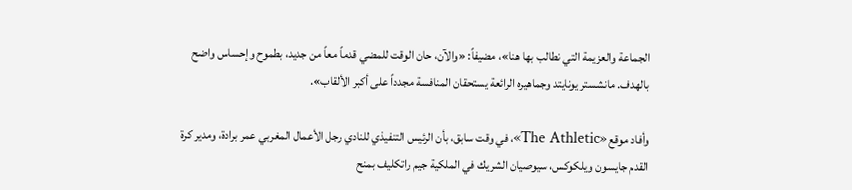الجماعة والعزيمة التي نطالب بها هنا»، مضيفاً: «والآن، حان الوقت للمضي قدماً معاً من جديد، بطموح وإحساس واضح بالهدف. مانشستر يونايتد وجماهيره الرائعة يستحقان المنافسة مجدداً على أكبر الألقاب».

وأفاد موقع «The Athletic»، في وقت سابق، بأن الرئيس التنفيذي للنادي رجل الأعمال المغربي عمر برادة، ومدير كرة القدم جايسون ويلكوكس، سيوصيان الشريك في الملكية جيم راتكليف بمنح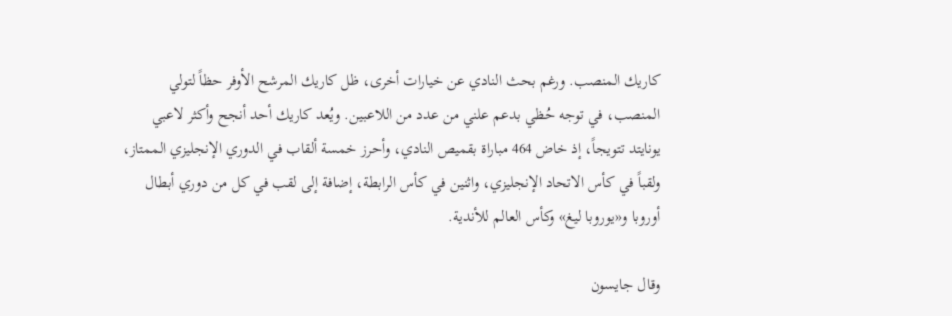كاريك المنصب. ورغم بحث النادي عن خيارات أخرى، ظل كاريك المرشح الأوفر حظاً لتولي المنصب، في توجه حُظي بدعم علني من عدد من اللاعبين. ويُعد كاريك أحد أنجح وأكثر لاعبي يونايتد تتويجاً، إذ خاض 464 مباراة بقميص النادي، وأحرز خمسة ألقاب في الدوري الإنجليزي الممتاز، ولقباً في كأس الاتحاد الإنجليزي، واثنين في كأس الرابطة، إضافة إلى لقب في كل من دوري أبطال أوروبا و«يوروبا ليغ» وكأس العالم للأندية.

وقال جايسون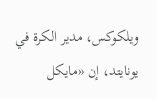ويلكوكس، مدير الكرة في يونايتد، إن «مايكل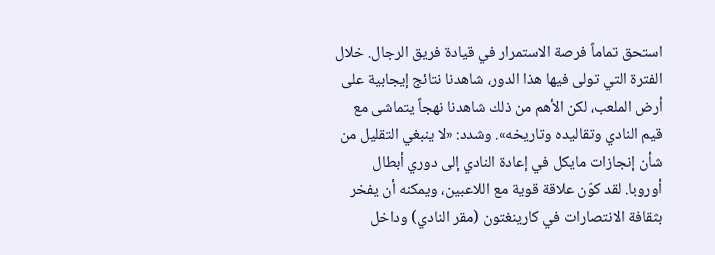استحق تماماً فرصة الاستمرار في قيادة فريق الرجال. خلال الفترة التي تولى فيها هذا الدور، شاهدنا نتائج إيجابية على أرض الملعب، لكن الأهم من ذلك شاهدنا نهجاً يتماشى مع قيم النادي وتقاليده وتاريخه». وشدد: «لا ينبغي التقليل من شأن إنجازات مايكل في إعادة النادي إلى دوري أبطال أوروبا. لقد كوّن علاقة قوية مع اللاعبين، ويمكنه أن يفخر بثقافة الانتصارات في كارينغتون (مقر النادي) وداخل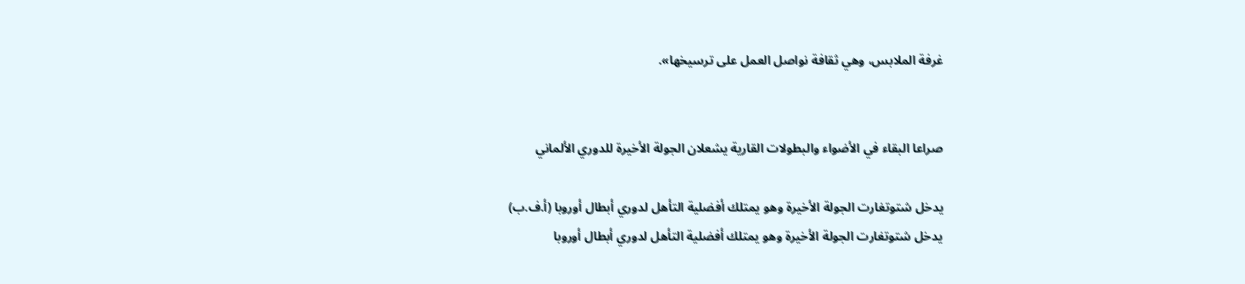غرفة الملابس، وهي ثقافة نواصل العمل على ترسيخها».


صراعا البقاء في الأضواء والبطولات القارية يشعلان الجولة الأخيرة للدوري الألماني

يدخل شتوتغارت الجولة الأخيرة وهو يمتلك أفضلية التأهل لدوري أبطال أوروبا (أ.ف.ب)
يدخل شتوتغارت الجولة الأخيرة وهو يمتلك أفضلية التأهل لدوري أبطال أوروبا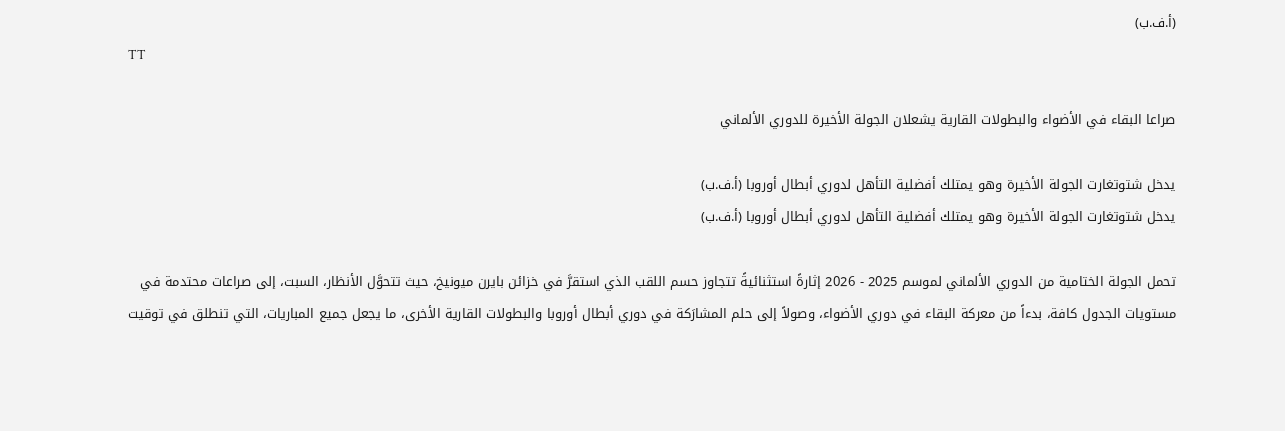(أ.ف.ب)
TT

صراعا البقاء في الأضواء والبطولات القارية يشعلان الجولة الأخيرة للدوري الألماني

يدخل شتوتغارت الجولة الأخيرة وهو يمتلك أفضلية التأهل لدوري أبطال أوروبا (أ.ف.ب)
يدخل شتوتغارت الجولة الأخيرة وهو يمتلك أفضلية التأهل لدوري أبطال أوروبا (أ.ف.ب)

تحمل الجولة الختامية من الدوري الألماني لموسم 2025 - 2026 إثارةً استثنائيةً تتجاوز حسم اللقب الذي استقرَّ في خزائن بايرن ميونيخ، حيث تتحوَّل الأنظار، السبت، إلى صراعات محتدمة في مستويات الجدول كافة، بدءاً من معركة البقاء في دوري الأضواء، وصولاً إلى حلم المشارَكة في دوري أبطال أوروبا والبطولات القارية الأخرى، ما يجعل جميع المباريات، التي تنطلق في توقيت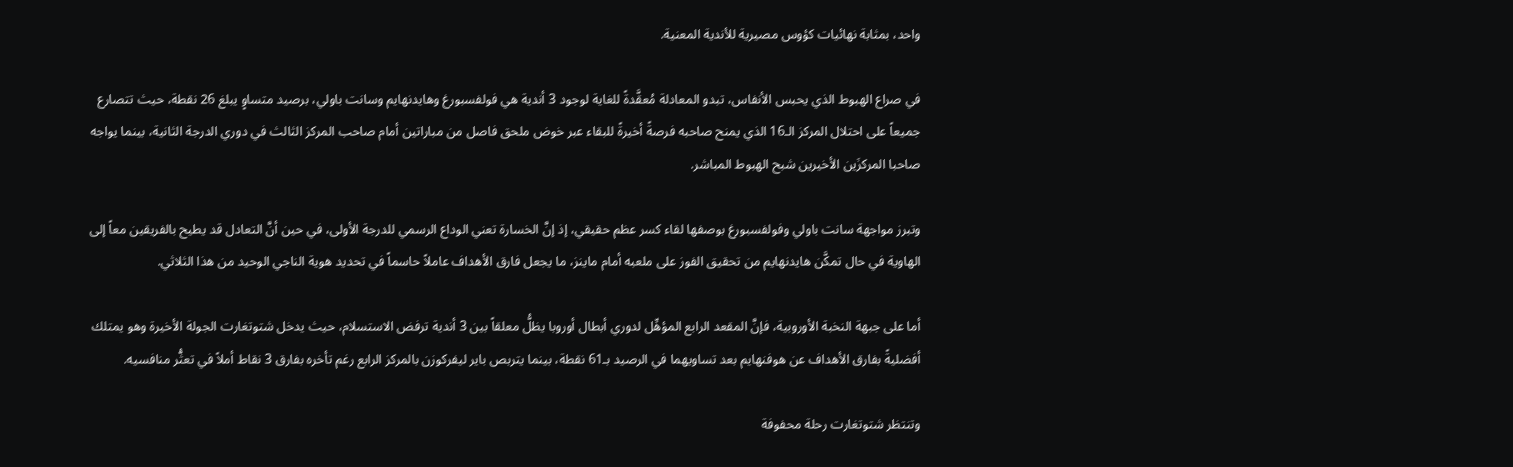واحد، بمثابة نهائيات كؤوس مصيرية للأندية المعنية.

في صراع الهبوط الذي يحبس الأنفاس، تبدو المعادلة مُعقَّدةً للغاية لوجود 3 أندية هي فولفسبورغ وهايدنهايم وسانت باولي، برصيد متساوٍ يبلغ 26 نقطة، حيث تتصارع جميعاً على احتلال المركز الـ16 الذي يمنح صاحبه فرصةً أخيرةً للبقاء عبر خوض ملحق فاصل من مباراتين أمام صاحب المركز الثالث في دوري الدرجة الثانية، بينما يواجه صاحبا المركزَين الأخيرين شبح الهبوط المباشر.

وتبرز مواجهة سانت باولي وفولفسبورغ بوصفها لقاء كسر عظم حقيقي، إذ إنَّ الخسارة تعني الوداع الرسمي للدرجة الأولى، في حين أنَّ التعادل قد يطيح بالفريقين معاً إلى الهاوية في حال تمكَّن هايدنهايم من تحقيق الفوز على ملعبه أمام ماينز، ما يجعل فارق الأهداف عاملاً حاسماً في تحديد هوية الناجي الوحيد من هذا الثلاثي.

أما على جبهة النخبة الأوروبية، فإنَّ المقعد الرابع المؤهِّل لدوري أبطال أوروبا يظلُّ معلقاً بين 3 أندية ترفض الاستسلام، حيث يدخل شتوتغارت الجولة الأخيرة وهو يمتلك أفضليةً بفارق الأهداف عن هوفنهايم بعد تساويهما في الرصيد بـ61 نقطة، بينما يتربص باير ليفركوزن بالمركز الرابع رغم تأخره بفارق 3 نقاط أملاً في تعثُّر منافسيه.

وتنتظر شتوتغارت رحلة محفوفة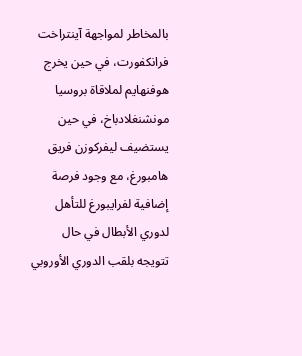بالمخاطر لمواجهة آينتراخت فرانكفورت، في حين يخرج هوفنهايم لملاقاة بروسيا مونشنغلادباخ، في حين يستضيف ليفركوزن فريق هامبورغ، مع وجود فرصة إضافية لفرايبورغ للتأهل لدوري الأبطال في حال تتويجه بلقب الدوري الأوروبي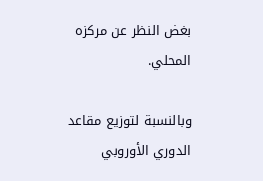بغض النظر عن مركزه المحلي.

وبالنسبة لتوزيع مقاعد الدوري الأوروبي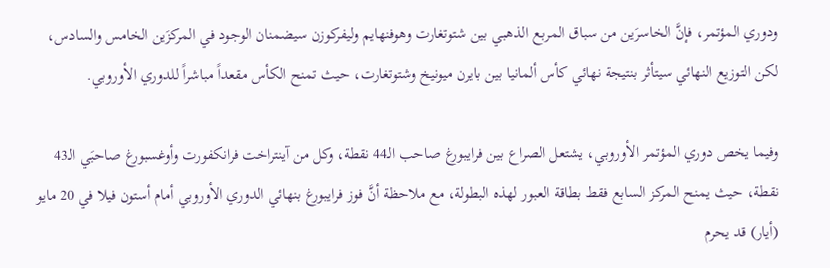ودوري المؤتمر، فإنَّ الخاسرَين من سباق المربع الذهبي بين شتوتغارت وهوفنهايم وليفركوزن سيضمنان الوجود في المركزَين الخامس والسادس، لكن التوزيع النهائي سيتأثر بنتيجة نهائي كأس ألمانيا بين بايرن ميونيخ وشتوتغارت، حيث تمنح الكأس مقعداً مباشراً للدوري الأوروبي.

وفيما يخص دوري المؤتمر الأوروبي، يشتعل الصراع بين فرايبورغ صاحب الـ44 نقطة، وكل من آينتراخت فرانكفورت وأوغسبورغ صاحبَي الـ43 نقطة، حيث يمنح المركز السابع فقط بطاقة العبور لهذه البطولة، مع ملاحظة أنَّ فوز فرايبورغ بنهائي الدوري الأوروبي أمام أستون فيلا في 20 مايو (أيار) قد يحرم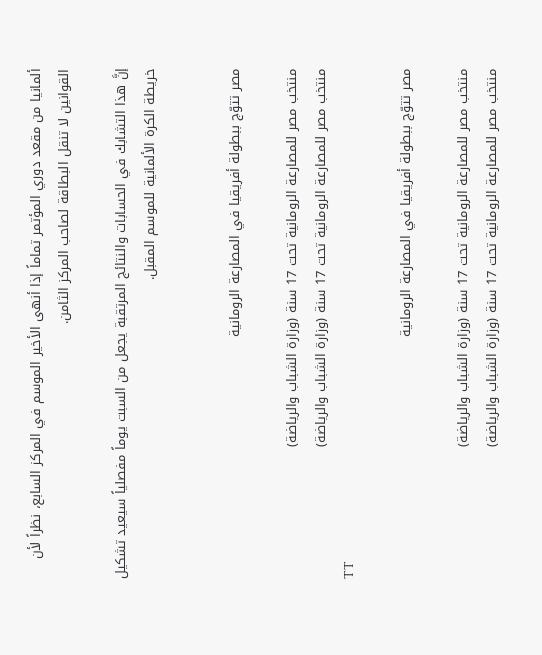ألمانيا من مقعد دوري المؤتمر تماماً إذا أنهى الأخير الموسم في المركز السابع، نظراً لأن القوانين لا تنقل البطاقة لصاحب المركز الثامن.

إنَّ هذا التشابك في الحسابات والنتائج المرتقبة يجعل من السبت يوماً مفصلياً سيعيد تشكيل خريطة الكرة الألمانية للموسم المقبل.


مصر تتوّج ببطولة أفريقيا في المصارعة الرومانية

منتخب مصر للمصارعة الرومانية تحت 17 سنة (وزارة الشباب والرياضة)
منتخب مصر للمصارعة الرومانية تحت 17 سنة (وزارة الشباب والرياضة)
TT

مصر تتوّج ببطولة أفريقيا في المصارعة الرومانية

منتخب مصر للمصارعة الرومانية تحت 17 سنة (وزارة الشباب والرياضة)
منتخب مصر للمصارعة الرومانية تحت 17 سنة (وزارة الشباب والرياضة)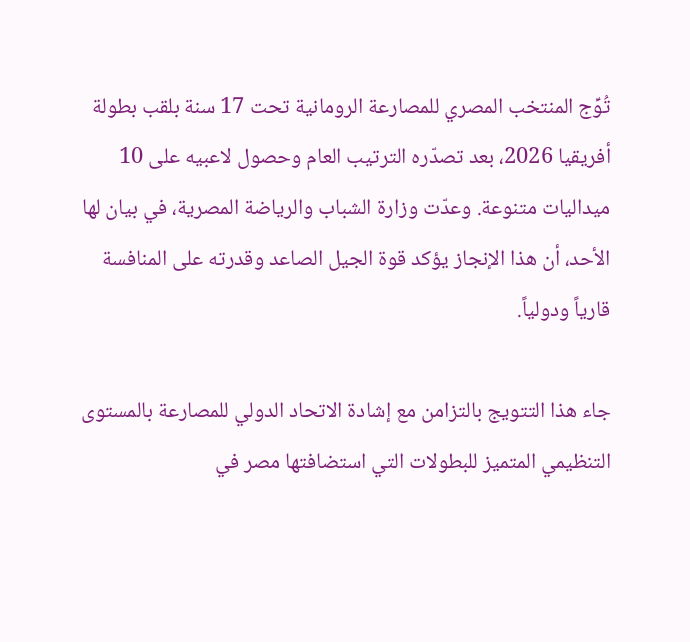تُوِّج المنتخب المصري للمصارعة الرومانية تحت 17 سنة بلقب بطولة أفريقيا 2026، بعد تصدّره الترتيب العام وحصول لاعبيه على 10 ميداليات متنوعة. وعدّت وزارة الشباب والرياضة المصرية، في بيان لها الأحد، أن هذا الإنجاز يؤكد قوة الجيل الصاعد وقدرته على المنافسة قارياً ودولياً.

جاء هذا التتويج بالتزامن مع إشادة الاتحاد الدولي للمصارعة بالمستوى التنظيمي المتميز للبطولات التي استضافتها مصر في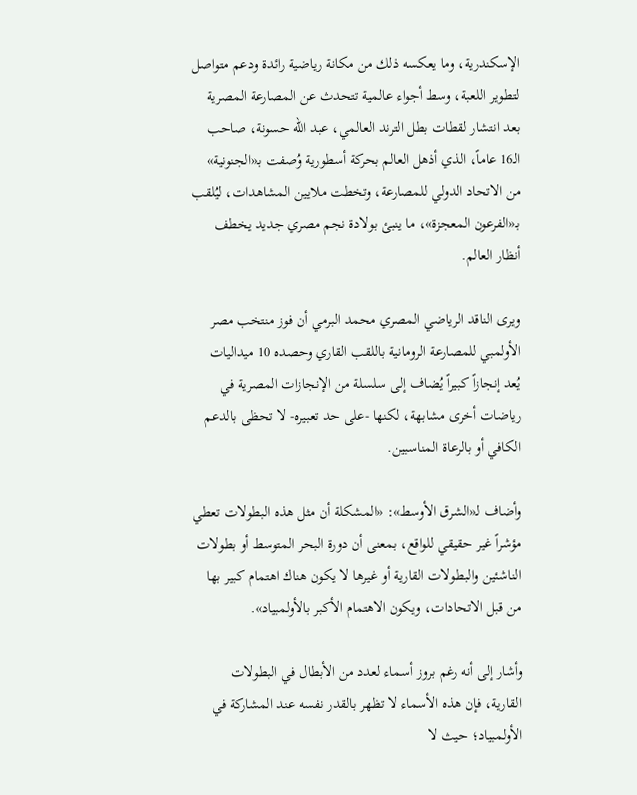الإسكندرية، وما يعكسه ذلك من مكانة رياضية رائدة ودعم متواصل لتطوير اللعبة، وسط أجواء عالمية تتحدث عن المصارعة المصرية بعد انتشار لقطات بطل الترند العالمي، عبد الله حسونة، صاحب الـ16 عاماً، الذي أذهل العالم بحركة أسطورية وُصفت بـ«الجنونية» من الاتحاد الدولي للمصارعة، وتخطت ملايين المشاهدات، ليُلقب بـ«الفرعون المعجزة»، ما ينبئ بولادة نجم مصري جديد يخطف أنظار العالم.

ويرى الناقد الرياضي المصري محمد البرمي أن فوز منتخب مصر الأولمبي للمصارعة الرومانية باللقب القاري وحصده 10 ميداليات يُعد إنجازاً كبيراً يُضاف إلى سلسلة من الإنجازات المصرية في رياضات أخرى مشابهة، لكنها -على حد تعبيره- لا تحظى بالدعم الكافي أو بالرعاة المناسبين.

وأضاف لـ«الشرق الأوسط»: «المشكلة أن مثل هذه البطولات تعطي مؤشراً غير حقيقي للواقع، بمعنى أن دورة البحر المتوسط أو بطولات الناشئين والبطولات القارية أو غيرها لا يكون هناك اهتمام كبير بها من قبل الاتحادات، ويكون الاهتمام الأكبر بالأولمبياد».

وأشار إلى أنه رغم بروز أسماء لعدد من الأبطال في البطولات القارية، فإن هذه الأسماء لا تظهر بالقدر نفسه عند المشاركة في الأولمبياد؛ حيث لا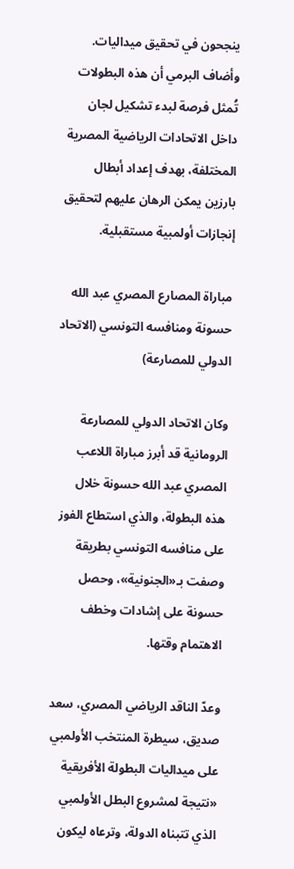ينجحون في تحقيق ميداليات. وأضاف البرمي أن هذه البطولات تُمثل فرصة لبدء تشكيل لجان داخل الاتحادات الرياضية المصرية المختلفة، بهدف إعداد أبطال بارزين يمكن الرهان عليهم لتحقيق إنجازات أولمبية مستقبلية.

مباراة المصارع المصري عبد الله حسونة ومنافسه التونسي (الاتحاد الدولي للمصارعة)

وكان الاتحاد الدولي للمصارعة الرومانية قد أبرز مباراة اللاعب المصري عبد الله حسونة خلال هذه البطولة، والذي استطاع الفوز على منافسه التونسي بطريقة وصفت بـ«الجنونية»، وحصل حسونة على إشادات وخطف الاهتمام وقتها.

وعدّ الناقد الرياضي المصري، سعد صديق، سيطرة المنتخب الأولمبي على ميداليات البطولة الأفريقية «نتيجة لمشروع البطل الأولمبي الذي تتبناه الدولة، وترعاه ليكون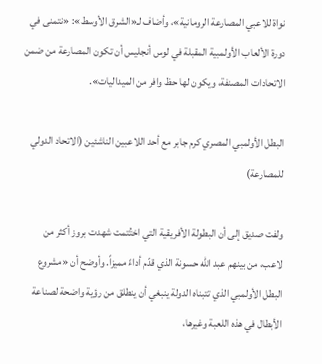نواة للاعبي المصارعة الرومانية»، وأضاف لـ«الشرق الأوسط»: «نتمنى في دورة الألعاب الأولمبية المقبلة في لوس أنجليس أن تكون المصارعة من ضمن الاتحادات المصنفة، ويكون لها حظ وافر من الميداليات».

البطل الأولمبي المصري كرم جابر مع أحد اللاعبين الناشئين (الاتحاد الدولي للمصارعة)

ولفت صديق إلى أن البطولة الأفريقية التي اختُتمت شهدت بروز أكثر من لاعب، من بينهم عبد الله حسونة الذي قدّم أداءً مميزاً. وأوضح أن «مشروع البطل الأولمبي الذي تتبناه الدولة ينبغي أن ينطلق من رؤية واضحة لصناعة الأبطال في هذه اللعبة وغيرها،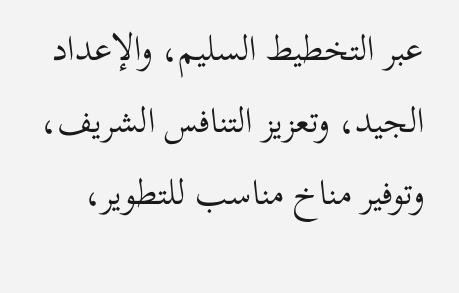عبر التخطيط السليم، والإعداد الجيد، وتعزيز التنافس الشريف، وتوفير مناخ مناسب للتطوير،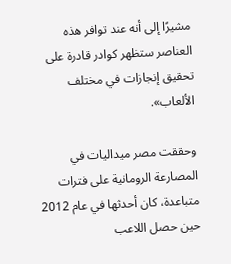مشيرًا إلى أنه عند توافر هذه العناصر ستظهر كوادر قادرة على تحقيق إنجازات في مختلف الألعاب».

وحققت مصر ميداليات في المصارعة الرومانية على فترات متباعدة، كان أحدثها في عام 2012 حين حصل اللاعب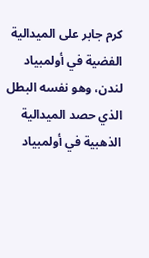كرم جابر على الميدالية الفضية في أولمبياد لندن، وهو نفسه البطل الذي حصد الميدالية الذهبية في أولمبياد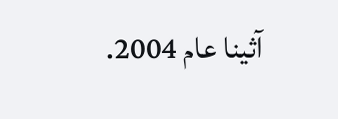آثينا عام 2004.